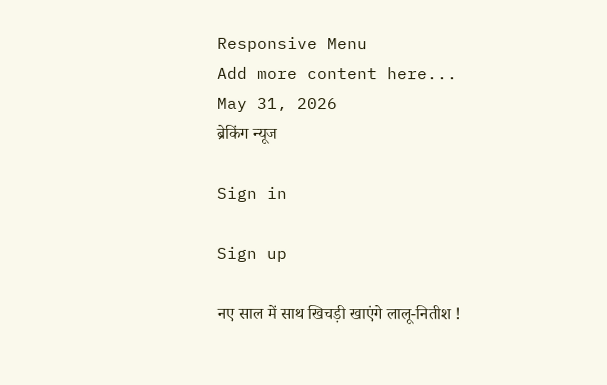Responsive Menu
Add more content here...
May 31, 2026
ब्रेकिंग न्यूज

Sign in

Sign up

नए साल में साथ खिचड़ी खाएंगे लालू-नितीश !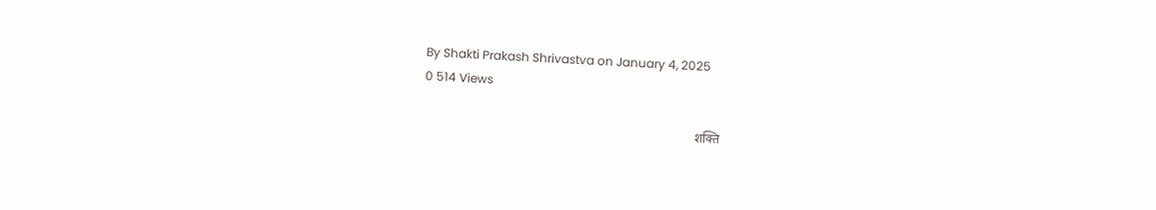By Shakti Prakash Shrivastva on January 4, 2025
0 514 Views

                                                                                       शक्ति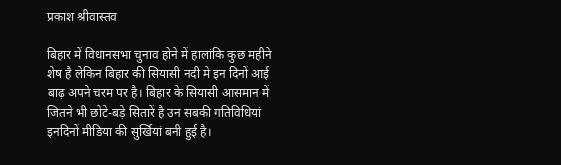प्रकाश श्रीवास्तव

बिहार में विधानसभा चुनाव होने में हालांकि कुछ महीने शेष है लेकिन बिहार की सियासी नदी मे इन दिनों आई बाढ़ अपने चरम पर है। बिहार के सियासी आसमान में जितने भी छोटे-बड़े सितारें है उन सबकी गतिविधियां इनदिनों मीडिया की सुर्खियां बनी हुई है।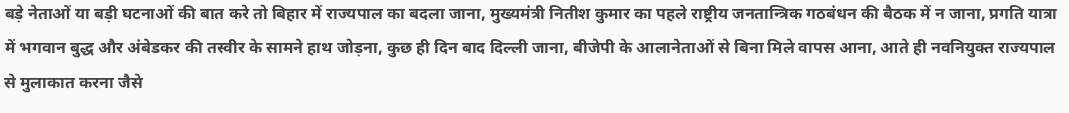बड़े नेताओं या बड़ी घटनाओं की बात करे तो बिहार में राज्यपाल का बदला जाना, मुख्यमंत्री नितीश कुमार का पहले राष्ट्रीय जनतान्त्रिक गठबंधन की बैठक में न जाना, प्रगति यात्रा में भगवान बुद्ध और अंबेडकर की तस्वीर के सामने हाथ जोड़ना, कुछ ही दिन बाद दिल्ली जाना, बीजेपी के आलानेताओं से बिना मिले वापस आना, आते ही नवनियुक्त राज्यपाल से मुलाकात करना जैसे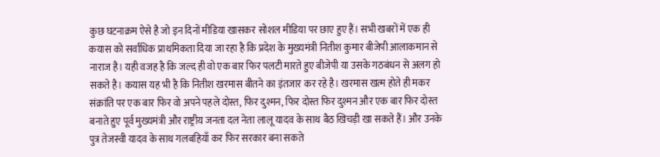कुछ घटनाक्रम ऐसे है जो इन दिनों मीडिया खासकर सोशल मीडिया पर छाए हुए हैं। सभी खबरों में एक ही कयास को सर्वाधिक प्राथमिकता दिया जा रहा है कि प्रदेश के मुख्यमंत्री नितीश कुमार बीजेपी आलाकमान से नाराज है। यही वजह है कि जल्द ही वो एक बार फिर पलटी मारते हुए बीजेपी या उसके गठबंधन से अलग हो सकते है। कयास यह भी है कि नितीश खरमास बीतने का इंतजार कर रहे है। खरमास खत्म होते ही मकर संक्रांति पर एक बार फिर वो अपने पहले दोस्त, फिर दुश्मन, फिर दोस्त फिर दुश्मन और एक बार फिर दोस्त बनाते हुए पूर्व मुख्यमंत्री और राष्ट्रीय जनता दल नेता लालू यादव के साथ बैठ खिचड़ी खा सकते हैं। और उनके पुत्र तेजस्वी यादव के साथ गलबहियाँ कर फिर सरकार बना सकते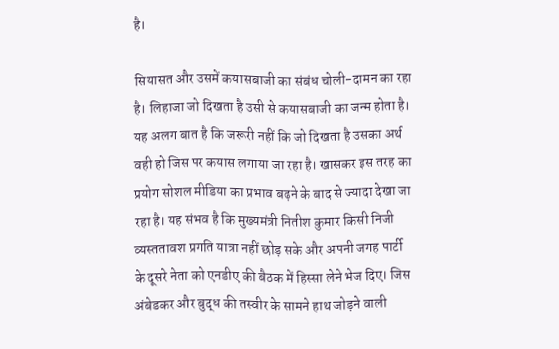है।

सियासत और उसमें कयासबाजी का संबंध चोली-दामन का रहा है। लिहाजा जो दिखता है उसी से कयासबाजी का जन्म होता है। यह अलग बात है कि जरूरी नहीं कि जो दिखता है उसका अर्थ वही हो जिस पर कयास लगाया जा रहा है। खासकर इस तरह का प्रयोग सोशल मीडिया का प्रभाव बढ़ने के बाद से ज्यादा देखा जा रहा है। यह संभव है कि मुख्यमंत्री नितीश कुमार किसी निजी व्यस्ततावश प्रगति यात्रा नहीं छोड़ सके और अपनी जगह पार्टी के दूसरे नेता को एनडीए की बैठक में हिस्सा लेने भेज दिए। जिस अंबेडकर और बुद्ध की तस्वीर के सामने हाथ जोड़ने वाली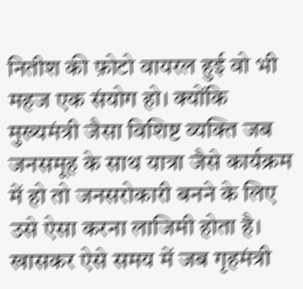नितीश की फ़ोटो वायरल हुई वो भी महज एक संयोग हो। क्योंकि मुख्यमंत्री जैसा विशिष्ट व्यक्ति जब जनसमूह के साथ यात्रा जैसे कार्यक्रम में हो तो जनसरोकारी बनने के लिए उसे ऐसा करना लाजिमी होता है। खासकर ऐसे समय में जब गृहमंत्री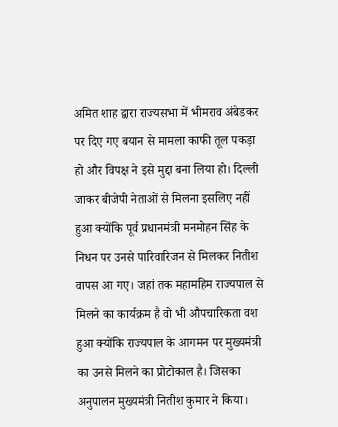अमित शाह द्वारा राज्यसभा में भीमराव अंबेडकर पर दिए गए बयान से मामला काफी तूल पकड़ा हो और विपक्ष ने इसे मुद्दा बना लिया हो। दिल्ली जाकर बीजेपी नेताओं से मिलना इसलिए नहीं हुआ क्योंकि पूर्व प्रधानमंत्री मनमोहन सिंह के निधन पर उनसे पारिवारिजन से मिलकर नितीश वापस आ गए। जहां तक महामहिम राज्यपाल से मिलने का कार्यक्रम है वो भी औपचारिकता वश हुआ क्योंकि राज्यपाल के आगमन पर मुख्यमंत्री का उनसे मिलने का प्रोटोकाल है। जिसका अनुपालन मुख्यमंत्री नितीश कुमार ने किया।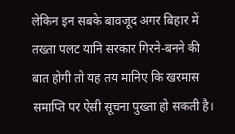लेकिन इन सबके बावजूद अगर बिहार में तख्ता पलट यानि सरकार गिरने-बनने की बात होगी तो यह तय मानिए कि खरमास समाप्ति पर ऐसी सूचना पुख्ता हो सकती है।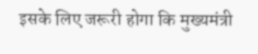इसके लिए जरूरी होगा कि मुख्यमंत्री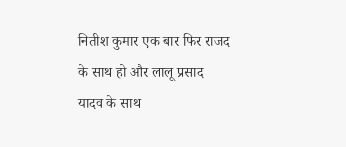नितीश कुमार एक बार फिर राजद के साथ हो और लालू प्रसाद यादव के साथ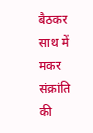बैठकर साथ में मकर संक्रांति की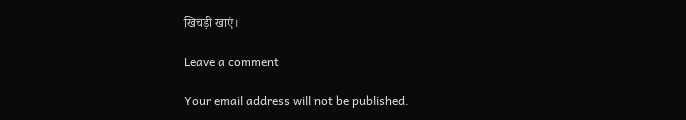खिचड़ी खाएं।

Leave a comment

Your email address will not be published.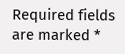Required fields are marked *